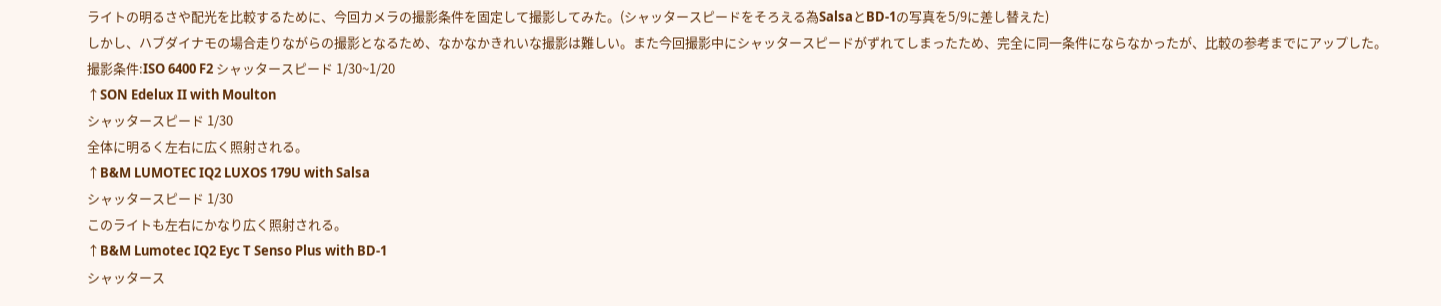ライトの明るさや配光を比較するために、今回カメラの撮影条件を固定して撮影してみた。(シャッタースピードをそろえる為SalsaとBD-1の写真を5/9に差し替えた)
しかし、ハブダイナモの場合走りながらの撮影となるため、なかなかきれいな撮影は難しい。また今回撮影中にシャッタースピードがずれてしまったため、完全に同一条件にならなかったが、比較の参考までにアップした。
撮影条件:ISO 6400 F2 シャッタースピード 1/30~1/20
↑SON Edelux II with Moulton
シャッタースピード 1/30
全体に明るく左右に広く照射される。
↑B&M LUMOTEC IQ2 LUXOS 179U with Salsa
シャッタースピード 1/30
このライトも左右にかなり広く照射される。
↑B&M Lumotec IQ2 Eyc T Senso Plus with BD-1
シャッタース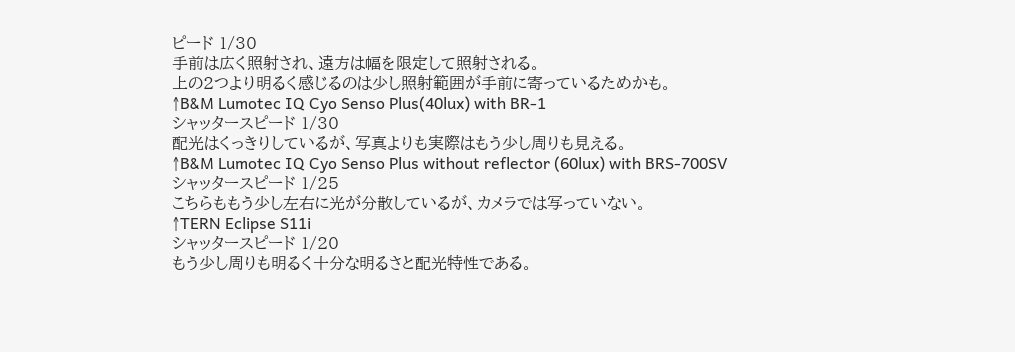ピード 1/30
手前は広く照射され、遠方は幅を限定して照射される。
上の2つより明るく感じるのは少し照射範囲が手前に寄っているためかも。
↑B&M Lumotec IQ Cyo Senso Plus(40lux) with BR-1
シャッタースピード 1/30
配光はくっきりしているが、写真よりも実際はもう少し周りも見える。
↑B&M Lumotec IQ Cyo Senso Plus without reflector (60lux) with BRS-700SV
シャッタースピード 1/25
こちらももう少し左右に光が分散しているが、カメラでは写っていない。
↑TERN Eclipse S11i
シャッタースピード 1/20
もう少し周りも明るく十分な明るさと配光特性である。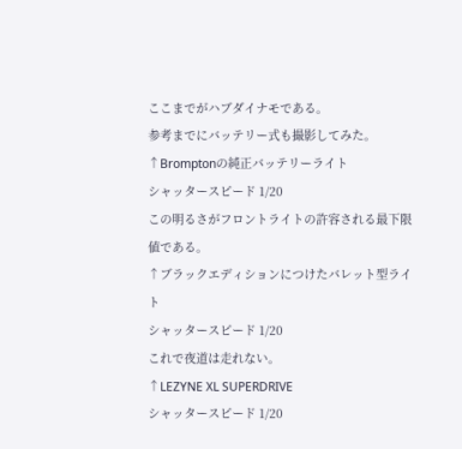ここまでがハブダイナモである。
参考までにバッテリー式も撮影してみた。
↑Bromptonの純正バッテリーライト
シャッタースピード 1/20
この明るさがフロントライトの許容される最下限値である。
↑ブラックエディションにつけたバレット型ライト
シャッタースピード 1/20
これで夜道は走れない。
↑LEZYNE XL SUPERDRIVE
シャッタースピード 1/20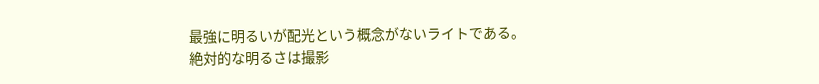最強に明るいが配光という概念がないライトである。
絶対的な明るさは撮影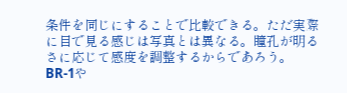条件を同じにすることで比較できる。ただ実際に目で見る感じは写真とは異なる。瞳孔が明るさに応じて感度を調整するからであろう。
BR-1や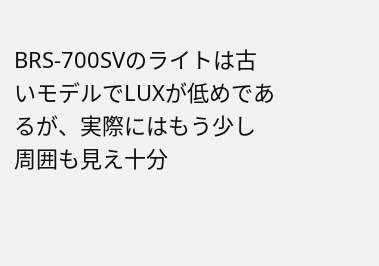BRS-700SVのライトは古いモデルでLUXが低めであるが、実際にはもう少し周囲も見え十分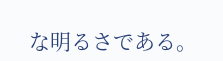な明るさである。